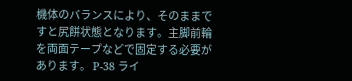機体のバランスにより、そのままですと尻餅状態となります。主脚前輪を両面テープなどで固定する必要があります。 P-38 ライ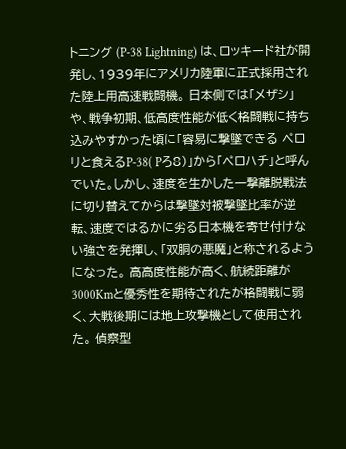トニング (P-38 Lightning) は、ロッキード社が開発し、1939年にアメリカ陸軍に正式採用された陸上用高速戦闘機。 日本側では「メザシ」や、戦争初期、低高度性能が低く格闘戦に持ち込みやすかった頃に「容易に撃墜できる ペロリと食えるP-38( Pろ8)」から「ペロハチ」と呼んでいた。しかし、速度を生かした一撃離脱戦法に切り替えてからは撃墜対被撃墜比率が逆転、速度ではるかに劣る日本機を寄せ付けない強さを発揮し、「双胴の悪魔」と称されるようになった。 高高度性能が高く、航続距離が3000Kmと優秀性を期待されたが格闘戦に弱く、大戦後期には地上攻撃機として使用された。 偵察型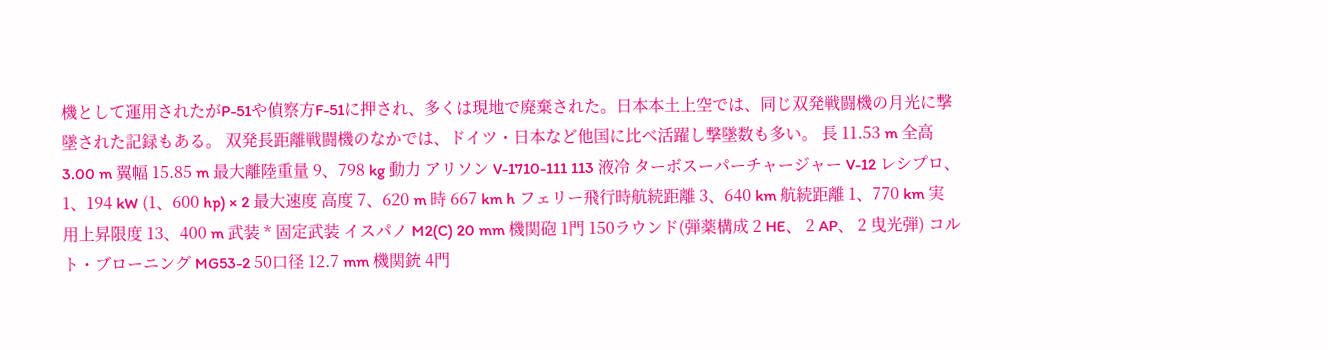機として運用されたがP-51や偵察方F-51に押され、多くは現地で廃棄された。日本本土上空では、同じ双発戦闘機の月光に撃墜された記録もある。 双発長距離戦闘機のなかでは、ドイツ・日本など他国に比べ活躍し撃墜数も多い。 長 11.53 m 全高 3.00 m 翼幅 15.85 m 最大離陸重量 9、798 kg 動力 アリソン V-1710-111 113 液冷 ターボスーパーチャージャー V-12 レシプロ、1、194 kW (1、600 hp) × 2 最大速度 高度 7、620 m 時 667 km h フェリー飛行時航続距離 3、640 km 航続距離 1、770 km 実用上昇限度 13、400 m 武装 * 固定武装 イスパノ M2(C) 20 mm 機関砲 1門 150ラウンド(弾薬構成 2 HE、 2 AP、 2 曳光弾) コルト・ブローニング MG53-2 50口径 12.7 mm 機関銃 4門